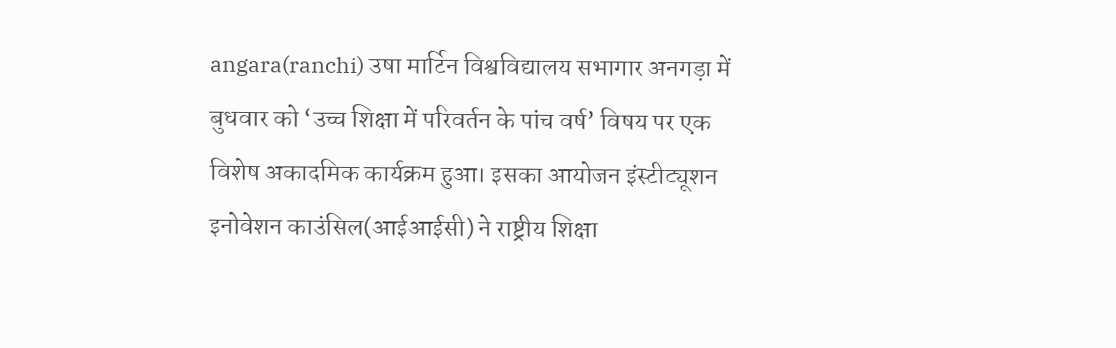angara(ranchi) उषा मार्टिन विश्वविद्यालय सभागार अनगड़ा में बुधवार को ‘उच्च शिक्षा में परिवर्तन के पांच वर्ष’ विषय पर एक विशेष अकादमिक कार्यक्रम हुआ। इसका आयोजन इंस्टीट्यूशन इनोवेशन काउंसिल(आईआईसी) ने राष्ट्रीय शिक्षा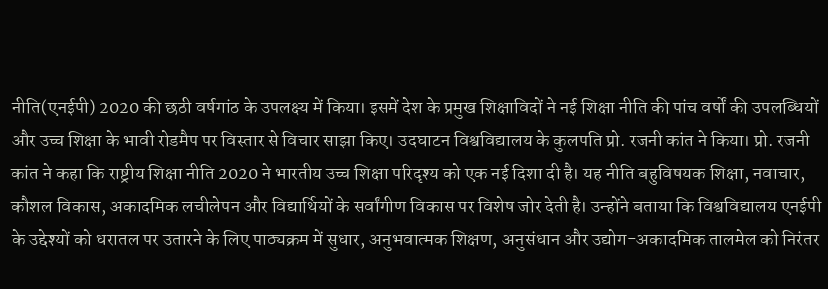नीति(एनईपी) 2020 की छठी वर्षगांठ के उपलक्ष्य में किया। इसमें देश के प्रमुख शिक्षाविदों ने नई शिक्षा नीति की पांच वर्षों की उपलब्धियों और उच्च शिक्षा के भावी रोडमैप पर विस्तार से विचार साझा किए। उदघाटन विश्वविद्यालय के कुलपति प्रो. रजनी कांत ने किया। प्रो. रजनी कांत ने कहा कि राष्ट्रीय शिक्षा नीति 2020 ने भारतीय उच्च शिक्षा परिदृश्य को एक नई दिशा दी है। यह नीति बहुविषयक शिक्षा, नवाचार, कौशल विकास, अकादमिक लचीलेपन और विद्यार्थियों के सर्वांगीण विकास पर विशेष जोर देती है। उन्होंने बताया कि विश्वविद्यालय एनईपी के उद्देश्यों को धरातल पर उतारने के लिए पाठ्यक्रम में सुधार, अनुभवात्मक शिक्षण, अनुसंधान और उद्योग-अकादमिक तालमेल को निरंतर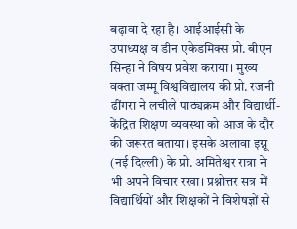बढ़ावा दे रहा है। आईआईसी के उपाध्यक्ष व डीन एकेडमिक्स प्रो. बीएन सिन्हा ने विषय प्रवेश कराया। मुख्य वक्ता जम्मू विश्वविद्यालय की प्रो. रजनी ढींगरा ने लचीले पाठ्यक्रम और विद्यार्थी-केंद्रित शिक्षण व्यवस्था को आज के दौर की जरूरत बताया। इसके अलावा इग्नू (नई दिल्ली) के प्रो. अमितेश्वर रात्रा ने भी अपने विचार रखा। प्रश्नोत्तर सत्र में विद्यार्थियों और शिक्षकों ने विशेषज्ञों से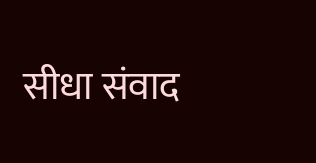सीधा संवाद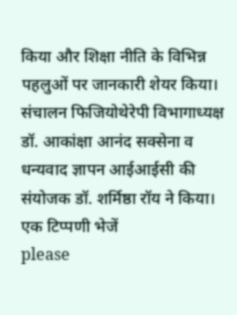किया और शिक्षा नीति के विभिन्न पहलुओं पर जानकारी शेयर किया। संचालन फिजियोथेरेपी विभागाध्यक्ष डॉ. आकांक्षा आनंद सक्सेना व धन्यवाद ज्ञापन आईआईसी की संयोजक डॉ. शर्मिष्ठा रॉय ने किया।
एक टिप्पणी भेजें
please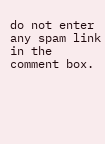do not enter any spam link in the comment box.